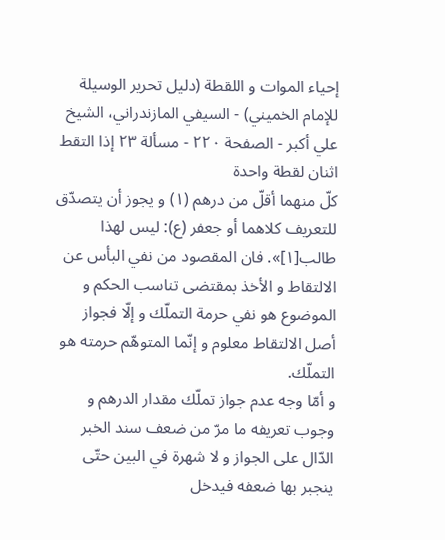إحياء الموات و اللقطة (دليل تحرير الوسيلة للإمام الخميني) - السيفي المازندراني، الشيخ علي أكبر - الصفحة ٢٢٠ - مسألة ٢٣ إذا التقط اثنان لقطة واحدة
كلّ منهما أقلّ من درهم (١) و يجوز أن يتصدّق للتعريف كلاهما أو جعفر (ع): ليس لهذا طالب[١]». فان المقصود من نفي البأس عن الالتقاط و الأخذ بمقتضى تناسب الحكم و الموضوع هو نفي حرمة التملّك و إلّا فجواز أصل الالتقاط معلوم و إنّما المتوهّم حرمته هو التملّك.
و أمّا وجه عدم جواز تملّك مقدار الدرهم و وجوب تعريفه ما مرّ من ضعف سند الخبر الدّال على الجواز و لا شهرة في البين حتّى ينجبر بها ضعفه فيدخل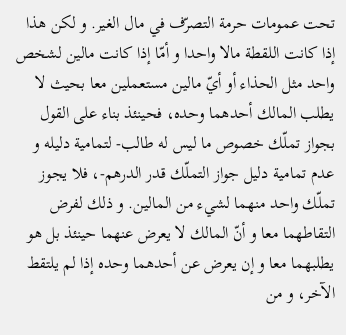تحت عمومات حرمة التصرّف في مال الغير. و لكن هذا إذا كانت اللقطة مالا واحدا و أمّا إذا كانت مالين لشخص واحد مثل الحذاء أو أيّ مالين مستعملين معا بحيث لا يطلب المالك أحدهما وحده، فحينئذ بناء على القول بجواز تملّك خصوص ما ليس له طالب- لتمامية دليله و عدم تمامية دليل جواز التملّك قدر الدرهم-، فلا يجوز تملّك واحد منهما لشيء من المالين. و ذلك لفرض التقاطهما معا و أنّ المالك لا يعرض عنهما حينئذ بل هو يطلبهما معا و إن يعرض عن أحدهما وحده إذا لم يلتقط الآخر، و من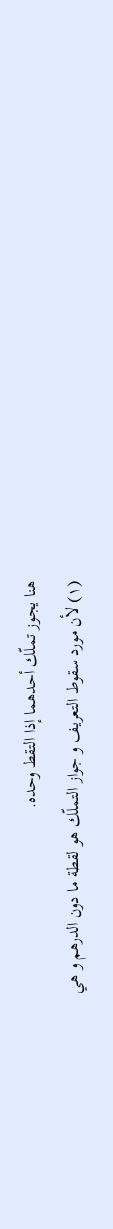هنا يجوز تملّك أحدهما إذا التقط وحده.
(١) لأن مورد سقوط التعريف و جواز التملّك هو لقطة ما دون الدرهم و هي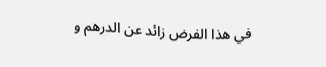في هذا الفرض زائد عن الدرهم و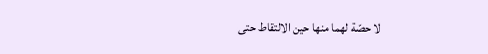لا حصّة لهما منها حين الالتقاط حتى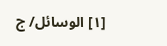[١] الوسائل/ ج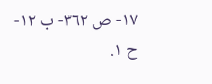١٧- ص ٣٦٢- ب ١٢- ح ١.